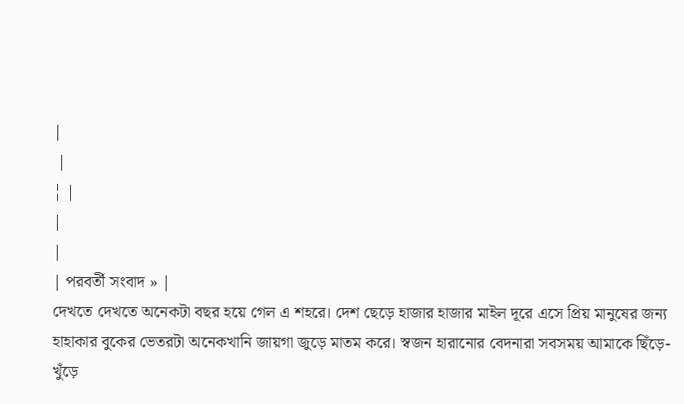|
 |
¦ |
|
|
| পরবর্তী সংবাদ » |
দেখতে দেখতে অনেকটা বছর হয়ে গেল এ শহরে। দেশ ছেড়ে হাজার হাজার মাইল দূরে এসে প্রিয় মানুষের জন্য হাহাকার বুকের ভেতরটা অনেকখানি জায়গা জুড়ে মাতম করে। স্বজন হারানোর বেদনারা সবসময় আমাকে ছিঁড়ে-খুঁড়ে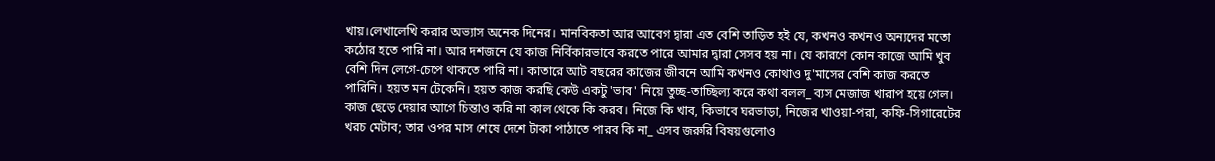খায়।লেখালেখি করার অভ্যাস অনেক দিনের। মানবিকতা আর আবেগ দ্বারা এত বেশি তাড়িত হই যে, কখনও কখনও অন্যদের মতো কঠোর হতে পারি না। আর দশজনে যে কাজ নির্বিকারভাবে করতে পারে আমার দ্বারা সেসব হয় না। যে কারণে কোন কাজে আমি খুব বেশি দিন লেগে-চেপে থাকতে পারি না। কাতারে আট বছরের কাজের জীবনে আমি কখনও কোথাও দু'মাসের বেশি কাজ করতে পারিনি। হয়ত মন টেকেনি। হয়ত কাজ করছি কেউ একটু 'ভাব' নিয়ে তুচ্ছ-তাচ্ছিল্য করে কথা বলল_ ব্যস মেজাজ খারাপ হয়ে গেল। কাজ ছেড়ে দেয়ার আগে চিন্তাও করি না কাল থেকে কি করব। নিজে কি খাব, কিভাবে ঘরভাড়া, নিজের খাওয়া-পরা, কফি-সিগারেটের খরচ মেটাব; তার ওপর মাস শেষে দেশে টাকা পাঠাতে পারব কি না_ এসব জরুরি বিষয়গুলোও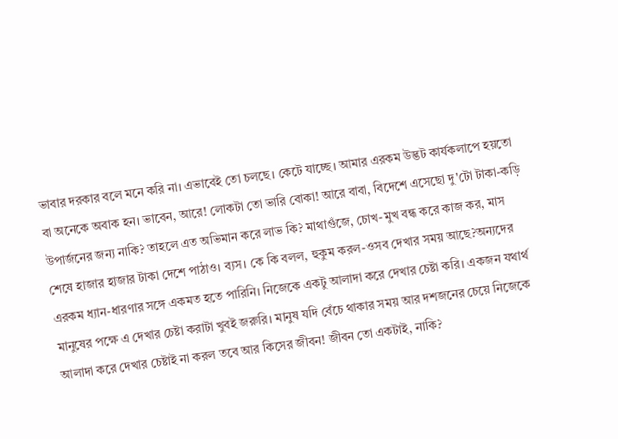ভাবার দরকার বলে মনে করি না। এভাবেই তো চলছে। কেটে যাচ্ছে। আমার এরকম উদ্ভট কার্যকলাপে হয়তো বা অনেকে অবাক হন। ভাবেন, আরে! লোকটা তো ভারি বোকা! আরে বাবা, বিদেশে এসেছো দু'টো টাকা-কড়ি উপার্জনের জন্য নাকি? তাহলে এত অভিমান করে লাভ কি? মাথাগুঁজে, চোখ-মুখ বন্ধ করে কাজ কর, মাস শেষে হাজার হাজার টাকা দেশে পাঠাও। ব্যস। কে কি বলল, হুকুম করল-ওসব দেখার সময় আছে?অন্যদের এরকম ধ্যান-ধারণার সঙ্গে একমত হতে পারিনি। নিজেকে একটু আলাদা করে দেখার চেষ্টা করি। একজন যথার্থ মানুষের পক্ষে এ দেখার চেষ্টা করাটা খুবই জরুরি। মানুষ যদি বেঁচে থাকার সময় আর দশজনের চেয়ে নিজেকে আলাদা করে দেখার চেষ্টাই না করল তবে আর কিসের জীবন! জীবন তো একটাই, নাকি?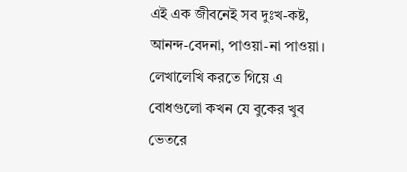এই এক জীবনেই সব দুঃখ-কষ্ট, আনন্দ-বেদনা, পাওয়া-না পাওয়া। লেখালেখি করতে গিয়ে এ বোধগুলো কখন যে বুকের খুব ভেতরে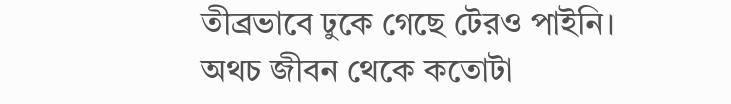তীব্রভাবে ঢুকে গেছে টেরও পাইনি। অথচ জীবন থেকে কতোটা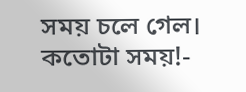সময় চলে গেল। কতোটা সময়!-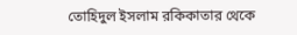তোহিদুল ইসলাম রকিকাতার থেকে